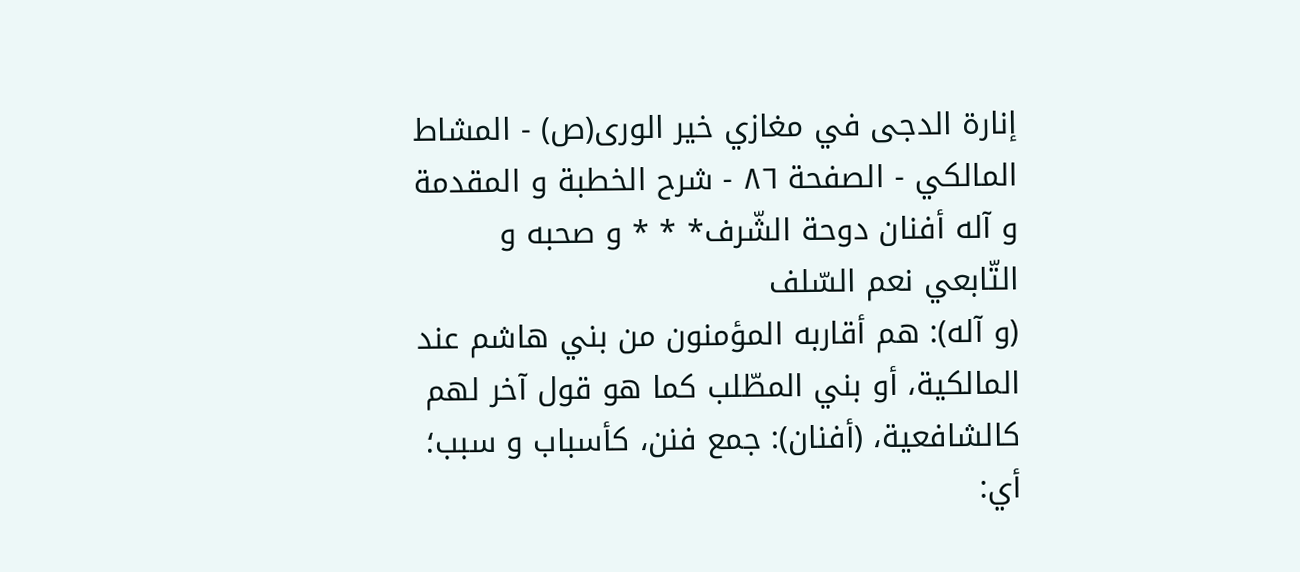إنارة الدجى في مغازي خير الورى(ص) - المشاط المالكي - الصفحة ٨٦ - شرح الخطبة و المقدمة
و آله أفنان دوحة الشّرف* * * و صحبه و التّابعي نعم السّلف
(و آله): هم أقاربه المؤمنون من بني هاشم عند المالكية، أو بني المطّلب كما هو قول آخر لهم كالشافعية، (أفنان): جمع فنن، كأسباب و سبب؛ أي: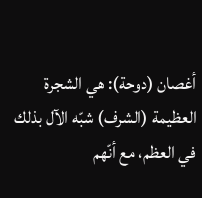أغصان (دوحة): هي الشجرة العظيمة (الشرف) شبّه الآل بذلك في العظم، مع أنّهم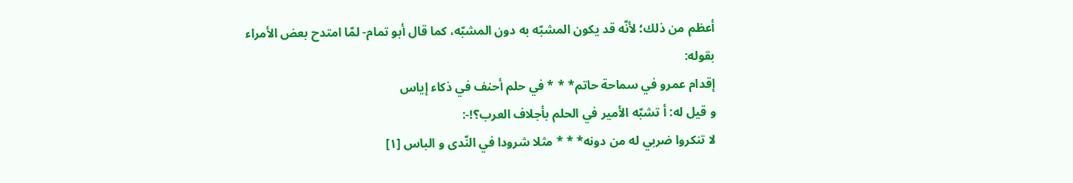أعظم من ذلك؛ لأنّه قد يكون المشبّه به دون المشبّه، كما قال أبو تمام- لمّا امتدح بعض الأمراء بقوله:
إقدام عمرو في سماحة حاتم* * * في حلم أحنف في ذكاء إياس
و قيل له: أ تشبّه الأمير في الحلم بأجلاف العرب؟!-:
لا تنكروا ضربي له من دونه* * * مثلا شرودا في النّدى و الباس [١]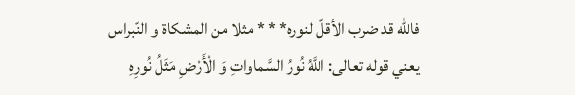فاللّه قد ضرب الأقلّ لنوره* * * مثلا من المشكاة و النّبراس
يعني قوله تعالى: اللَّهُ نُورُ السَّماواتِ وَ الْأَرْضِ مَثَلُ نُورِهِ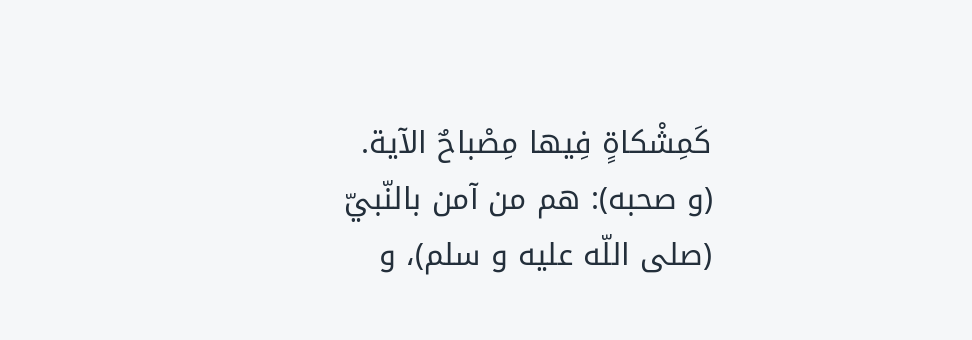كَمِشْكاةٍ فِيها مِصْباحٌ الآية.
(و صحبه): هم من آمن بالنّبيّ (صلى اللّه عليه و سلم)، و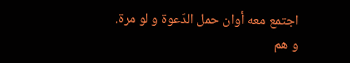اجتمع معه أوان حمل الدّعوة و لو مرة.
و هم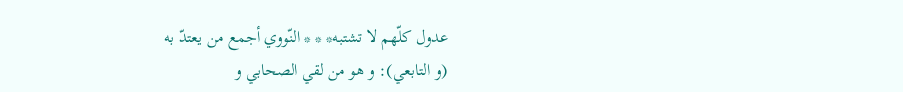عدول كلّهم لا تشتبه* * * النّووي أجمع من يعتدّ به
(و التابعي): و هو من لقي الصحابي و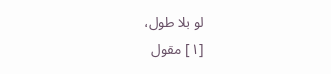لو بلا طول،
[١] مقول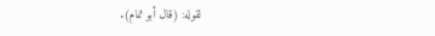لقوله: (قال أبو تمام).